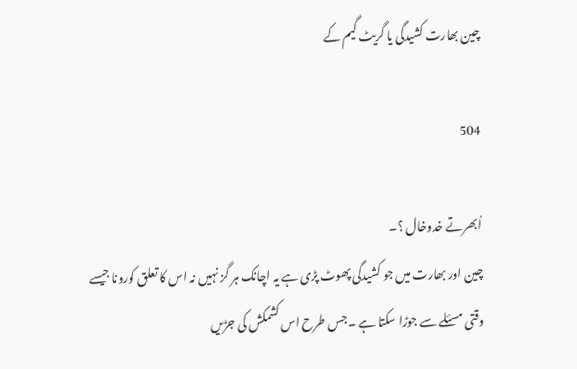چین بھارت کشیدگی یا گریٹ گیم کے

504

اُبھرتے خدوخال ؟۔
چین اور بھارت میں جو کشیدگی پھوٹ پڑی ہے یہ اچانک ہر گز نہیں نہ اس کا تعلق کورونا جیسے وقتی مسئلے سے جوڑا سکتا ہے ۔جس طرح اس کشمکش کی جڑیں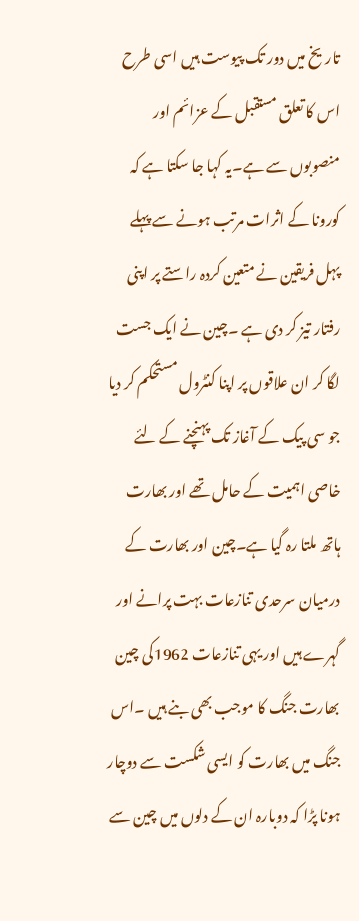تاریخ میں دور تک پیوست ہیں اسی طرح اس کا تعلق مستقبل کے عزائم اور منصوبوں سے ہے۔یہ کہا جا سکتا ہے کہ کورونا کے اثرات مرتب ہونے سے پہلے پہل فریقین نے متعین کردہ راستے پر اپنی رفتار تیز کر دی ہے ۔چین نے ایک جست لگا کر ان علاقوں پر اپنا کنٹرول مستحکم کر دیا جو سی پیک کے آغاز تک پہنچنے کے لئے خاصی اہمیت کے حامل تھے اور بھارت ہاتھ ملتا رہ گیا ہے۔چین اور بھارت کے درمیان سرحدی تنازعات بہت پرانے اور گہرے ہیں اور یہی تنازعات 1962کی چین بھارت جنگ کا موجب بھی بنے ہیں ۔اس جنگ میں بھارت کو ایسی شکست سے دوچار ہونا پڑا کہ دوبارہ ان کے دلوں میں چین سے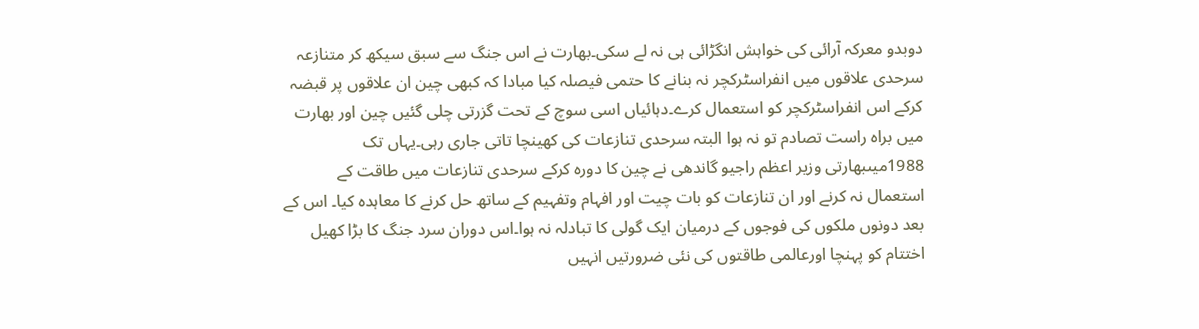دوبدو معرکہ آرائی کی خواہش انگڑائی ہی نہ لے سکی۔بھارت نے اس جنگ سے سبق سیکھ کر متنازعہ سرحدی علاقوں میں انفراسٹرکچر نہ بنانے کا حتمی فیصلہ کیا مبادا کہ کبھی چین ان علاقوں پر قبضہ کرکے اس انفراسٹرکچر کو استعمال کرے۔دہائیاں اسی سوچ کے تحت گزرتی چلی گئیں چین اور بھارت میں براہ راست تصادم تو نہ ہوا البتہ سرحدی تنازعات کی کھینچا تاتی جاری رہی۔یہاں تک 1988میںبھارتی وزیر اعظم راجیو گاندھی نے چین کا دورہ کرکے سرحدی تنازعات میں طاقت کے استعمال نہ کرنے اور ان تنازعات کو بات چیت اور افہام وتفہیم کے ساتھ حل کرنے کا معاہدہ کیا۔ اس کے بعد دونوں ملکوں کی فوجوں کے درمیان ایک گولی کا تبادلہ نہ ہوا۔اس دوران سرد جنگ کا بڑا کھیل اختتام کو پہنچا اورعالمی طاقتوں کی نئی ضرورتیں انہیں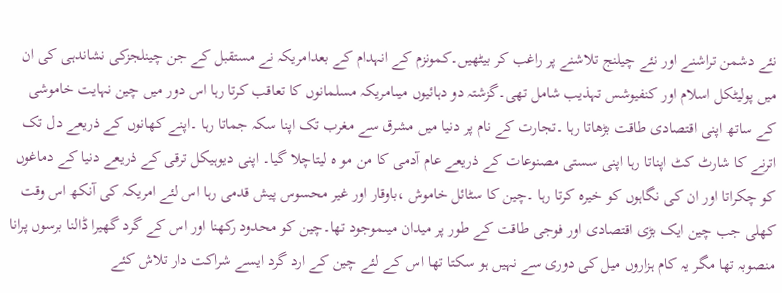نئے دشمن تراشنے اور نئے چیلنج تلاشنے پر راغب کر بیٹھیں۔کمونزم کے انہدام کے بعدامریکہ نے مستقبل کے جن چینلجزکی نشاندہی کی ان میں پولیٹکل اسلام اور کنفیوشس تہذیب شامل تھی۔گزشتہ دو دہائیوں میںامریکہ مسلمانوں کا تعاقب کرتا رہا اس دور میں چین نہایت خاموشی کے ساتھ اپنی اقتصادی طاقت بڑھاتا رہا ۔تجارت کے نام پر دنیا میں مشرق سے مغرب تک اپنا سکہ جماتا رہا ۔اپنے کھانوں کے ذریعے دل تک اترنے کا شارٹ کٹ اپناتا رہا اپنی سستی مصنوعات کے ذریعے عام آدمی کا من مو ہ لیتاچلا گیا۔ اپنی دیوہیکل ترقی کے ذریعے دنیا کے دماغوں کو چکراتا اور ان کی نگاہوں کو خیرہ کرتا رہا ۔چین کا سٹائل خاموش ،باوقار اور غیر محسوس پیش قدمی رہا اس لئے امریکہ کی آنکھ اس وقت کھلی جب چین ایک بڑی اقتصادی اور فوجی طاقت کے طور پر میدان میںموجود تھا۔چین کو محدود رکھنا اور اس کے گرد گھیرا ڈالنا برسوں پرانا منصوبہ تھا مگر یہ کام ہزاروں میل کی دوری سے نہیں ہو سکتا تھا اس کے لئے چین کے ارد گرد ایسے شراکت دار تلاش کئے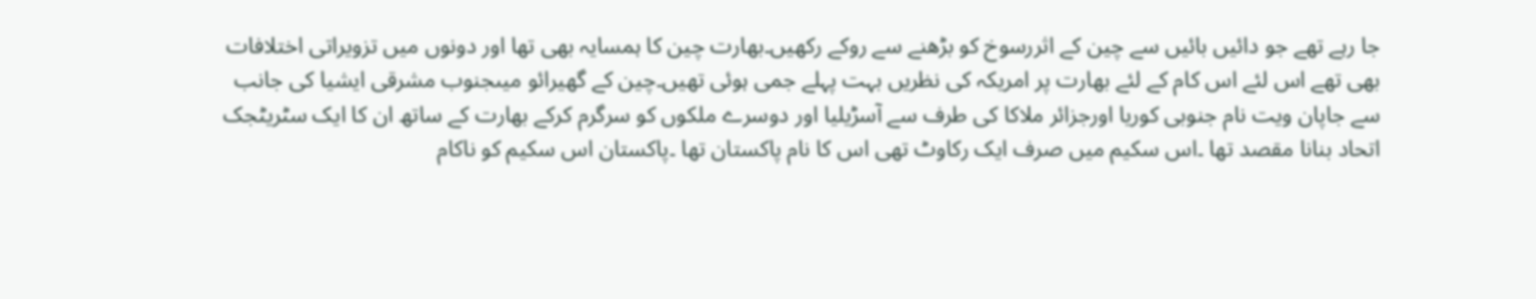جا رہے تھے جو دائیں بائیں سے چین کے اثررسوخ کو بڑھنے سے روکے رکھیں۔بھارت چین کا ہمسایہ بھی تھا اور دونوں میں تزویراتی اختلافات بھی تھے اس لئے اس کام کے لئے بھارت پر امریکہ کی نظریں بہت پہلے جمی ہوئی تھیں۔چین کے گھیرائو میںجنوب مشرقی ایشیا کی جانب سے جاپان ویت نام جنوبی کوریا اورجزائر ملاکا کی طرف سے آسڑیلیا اور دوسرے ملکوں کو سرگرم کرکے بھارت کے ساتھ ان کا ایک سٹریٹجک اتحاد بنانا مقصد تھا ۔اس سکیم میں صرف ایک رکاوٹ تھی اس کا نام پاکستان تھا ۔پاکستان اس سکیم کو ناکام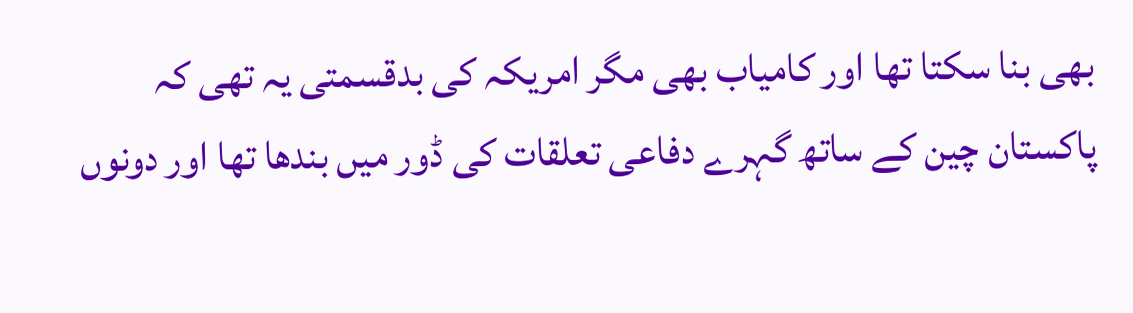بھی بنا سکتا تھا اور کامیاب بھی مگر امریکہ کی بدقسمتی یہ تھی کہ پاکستان چین کے ساتھ گہرے دفاعی تعلقات کی ڈور میں بندھا تھا اور دونوں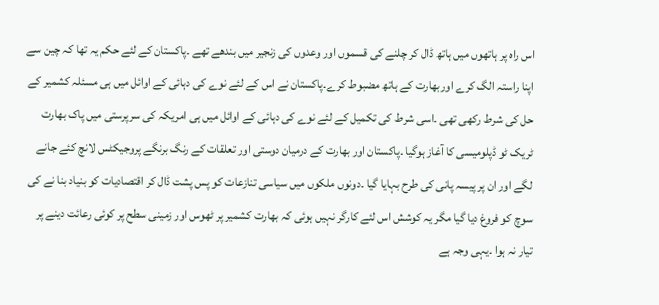اس راہ پر ہاتھوں میں ہاتھ ڈال کر چلنے کی قسموں اور وعدوں کی زنجیر میں بندھے تھے ۔پاکستان کے لئے حکم یہ تھا کہ چین سے اپنا راستہ الگ کرے اوربھارت کے ہاتھ مضبوط کرے۔پاکستان نے اس کے لئے نوے کی دہائی کے اوائل میں ہی مسئلہ کشمیر کے حل کی شرط رکھی تھی ۔اسی شرط کی تکمیل کے لئے نوے کی دہائی کے اوائل میں ہی امریکہ کی سرپرستی میں پاک بھارت ٹریک ٹو ڈپلومیسی کا آغاز ہوگیا ۔پاکستان اور بھارت کے درمیان دوستی اور تعلقات کے رنگ برنگے پروجیکٹس لانچ کئے جانے لگے اور ان پر پیسہ پانی کی طرح بہایا گیا ۔دونوں ملکوں میں سیاسی تنازعات کو پس پشت ڈال کر اقتصادیات کو بنیاد بنا نے کی سوچ کو فروغ دیا گیا مگر یہ کوشش اس لئے کارگر نہیں ہوئی کہ بھارت کشمیر پر ٹھوس اور زمینی سطح پر کوئی رعائت دینے پر تیار نہ ہوا ۔یہی وجہ ہے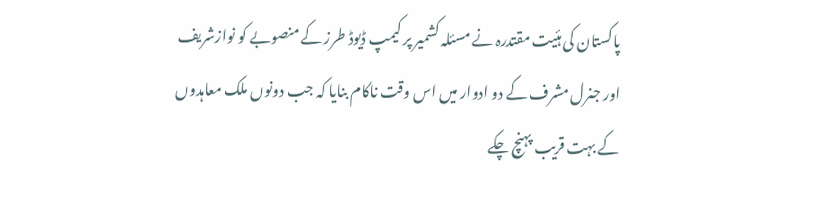پاکستان کی ہئیت مقتدرہ نے مسئلہ کشمیر پر کیمپ ڈیوڈ طرز کے منصوبے کو نوازشریف اور جنرل مشرف کے دو ادوار میں اس وقت ناکام بنایا کہ جب دونوں ملک معاہدوں کے بہت قریب پہنچ چکے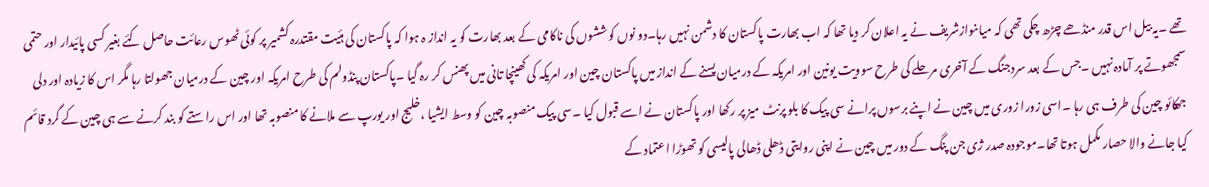تھے ۔یہ بیل اس قدر منڈھے چڑھ چکی تھی کہ میاںنوازشریف نے یہ اعلان کر دیا تھا کہ اب بھارت پاکستان کا دشمن نہیں رہا۔دو نوں کوششوں کی ناکامی کے بعد بھارت کو یہ انداز ہ ہوا کہ پاکستان کی ہئیت مقتدرہ کشمیر پر کوئی ٹھوس رعائت حاصل کئے بغیر کسی پائیدار اور حتمی سمجھوتے پر آمادہ نہیں ۔جس کے بعد سردجنگ کے آخری مرحلے کی طرح سوویت یونین اور امریکہ کے درمیان پسنے کے انداز میں پاکستان چین اور امریکہ کی کھینچا تانی میں پھنس کر رہ گیا ۔پاکستان پنڈولم کی طرح امریکہ اور چین کے درمیان جھولتا رہا مگر اس کا زیادہ اور دلی جھکائو چین کی طرف ہی رہا ۔اسی زورا زوری میں چین نے اپنے برسوں پرانے سی پیک کا بلو پرنٹ میز پر رکھا اور پاکستان نے اسے قبول کیا ۔سی پیک منصوبہ چین کو وسط ایشیا ،خلیج اور یورپ سے ملانے کا منصوبہ تھا اور اس راستے کو بند کرنے سے ہی چین کے گرد قائم کیا جانے والا حصار مکمل ہوتا تھا۔موجودہ صدر ژی جن پنگ کے دور میں چین نے اپنی روایتی ڈھلی ڈھالی پالیسی کو تھوڑا اعتماد کے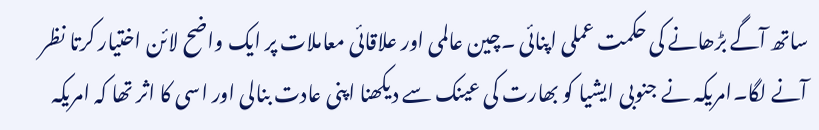ساتھ آگے بڑھانے کی حکمت عملی اپنائی ۔چین عالمی اور علاقائی معاملات پر ایک واضح لائن اختیار کرتا نظر آنے لگا۔امریکہ نے جنوبی ایشیا کو بھارت کی عینک سے دیکھنا اپنی عادت بنالی اور اسی کا اثر تھا کہ امریکہ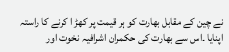نے چین کے مقابل بھارت کو ہر قیمت پر کھڑ ا کرنے کا راستہ اپنایا ۔اس سے بھارت کی حکمران اشرافیہ نخوت اور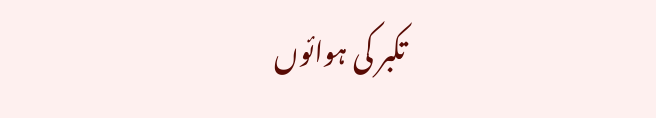تکبر کی ہوائوں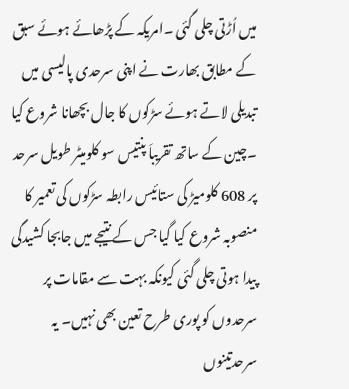میں اُڑتی چلی گئی ۔امریکہ کے پڑھائے ہوئے سبق کے مطابق بھارت نے اپنی سرحدی پالیسی میں تبدیلی لاتے ہوئے سڑکوں کا جال بچھانا شروع کیا ۔چین کے ساتھ تقریباَ پنتیس سو کلومیٹر طویل سرحد پر 608 کلومیڑ کی ستائیس رابطہ سڑکوں کی تعمیر کا منصوبہ شروع کیا گیا جس کے نتیجے میں جابجا کشیدگی پیدا ہوتی چلی گئی کیونکہ بہت سے مقامات پر سرحدوں کو پوری طرح تعین بھی نہیں۔ یہ سرحدتینوں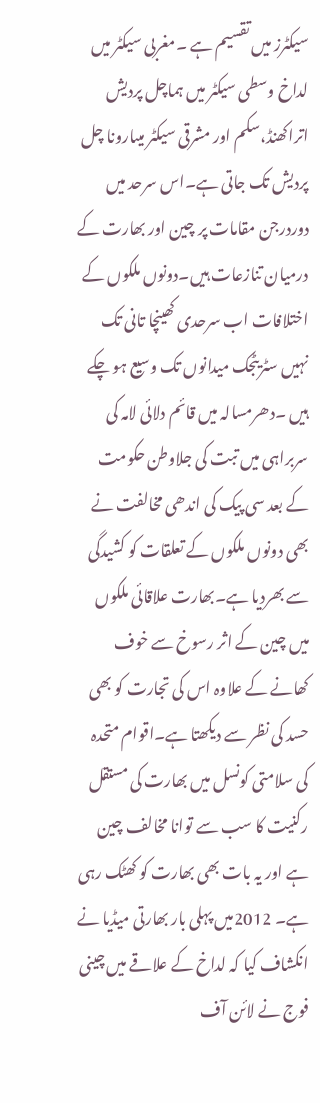سیکٹرز میں تقسیم ہے ۔مغربی سیکٹر میں لداخ وسطی سیکٹر میں ہماچل پردیش اتراکھنڈ،سکم اور مشرقی سیکٹر میںارونا چل پردیش تک جاتی ہے۔اس سرحد میں دوردرجن مقامات پر چین اور بھارت کے درمیان تنازعات ہیں۔دونوں ملکوں کے اختلافات اب سرحدی کھینچا تانی تک نہیں سٹریٹجک میدانوں تک وسیع ہو چکے ہیں ۔دھرمسالہ میں قائم دلائی لامہ کی سربراہی میں تبت کی جلاوطن حکومت کے بعد سی پیک کی اندھی مخالفت نے بھی دونوں ملکوں کے تعلقات کو کشیدگی سے بھردیا ہے۔بھارت علاقائی ملکوں میں چین کے اثر رسوخ سے خوف کھانے کے علاوہ اس کی تجارت کو بھی حسد کی نظر سے دیکھتا ہے۔اقوام متحدہ کی سلامتی کونسل میں بھارت کی مستقل رکنیت کا سب سے توانا مخالف چین ہے اور یہ بات بھی بھارت کو کھٹک رہی ہے۔ 2012میں پہلی بار بھارتی میڈیا نے انکشاف کیا کہ لداخ کے علاقے میں چینی فوج نے لائن آف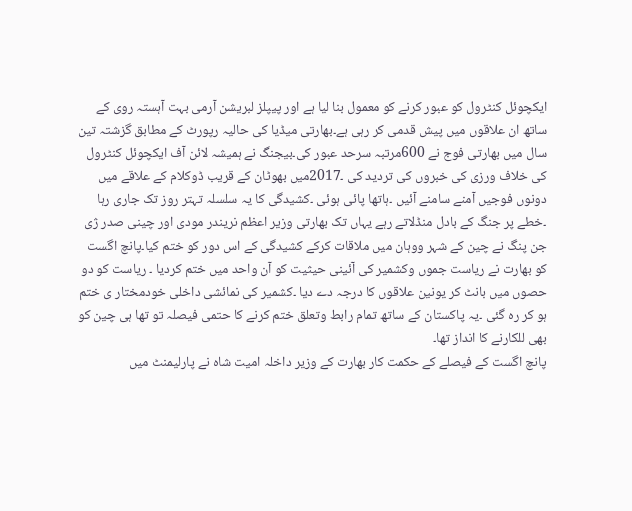ایکچوئل کنٹرول کو عبور کرنے کو معمول بنا لیا ہے اور پیپلز لبریشن آرمی بہت آہستہ روی کے ساتھ ان علاقوں میں پیش قدمی کر رہی ہے۔بھارتی میڈیا کی حالیہ رپورٹ کے مطابق گزشتہ تین سال میں بھارتی فوج نے 600مرتبہ سرحد عبور کی۔بیجنگ نے ہمیشہ لائن آف ایکچوئل کنٹرول کی خلاف ورزی کی خبروں کی تردید کی ۔2017میں بھوٹان کے قریب ڈوکلام کے علاقے میں دونوں فوجیں آمنے سامنے آئیں ۔ہاتھا پائی ہوئی ۔کشیدگی کا یہ سلسلہ تہتر روز تک جاری رہا ۔خطے پر جنگ کے بادل منڈلاتے رہے یہاں تک بھارتی وزیر اعظم نریندر مودی اور چینی صدر ژی جن پنگ نے چین کے شہر ووہان میں ملاقات کرکے کشیدگی کے اس دور کو ختم کیا۔پانچ اگست کو بھارت نے ریاست جموں وکشمیر کی آئینی حیثیت کو آن واحد میں ختم کردیا ۔ ریاست کو دو حصوں میں بانٹ کر یونین علاقوں کا درجہ دے دیا ۔کشمیر کی نمائشی داخلی خودمختار ی ختم ہو کر رہ گئی ۔یہ پاکستان کے ساتھ تمام رابط وتعلق ختم کرنے کا حتمی فیصلہ تو تھا ہی چین کو بھی للکارنے کا انداز تھا۔
پانچ اگست کے فیصلے کے حکمت کار بھارت کے وزیر داخلہ امیت شاہ نے پارلیمنٹ میں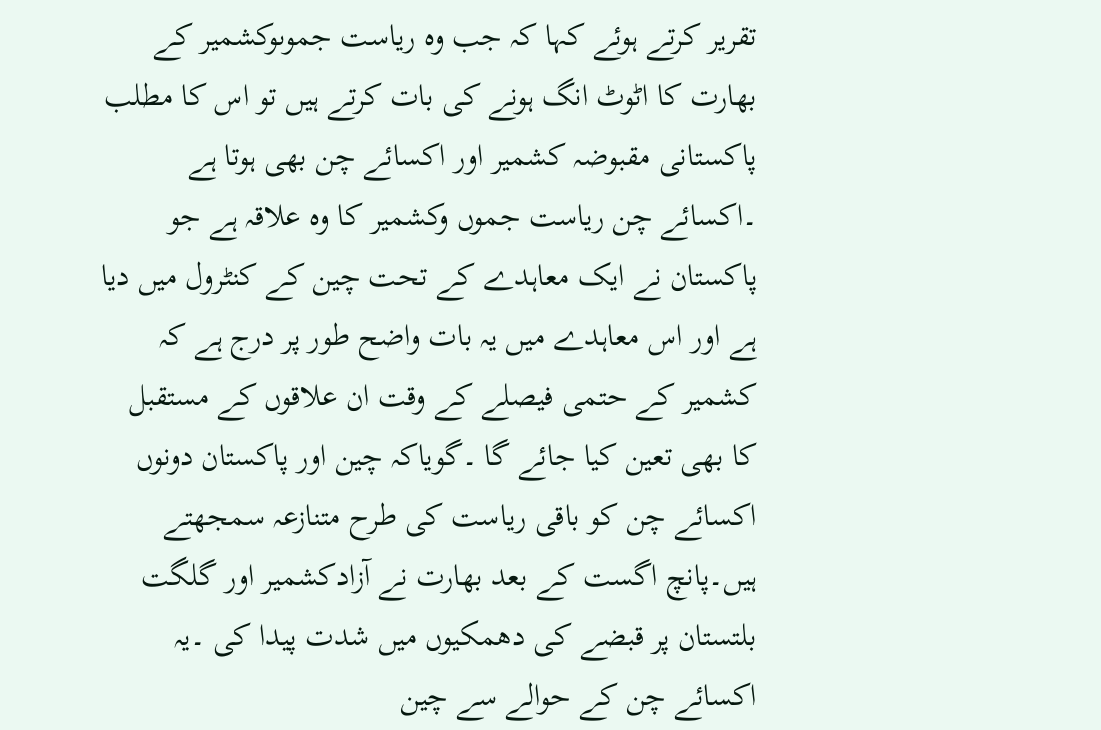تقریر کرتے ہوئے کہا کہ جب وہ ریاست جموںوکشمیر کے بھارت کا اٹوٹ انگ ہونے کی بات کرتے ہیں تو اس کا مطلب پاکستانی مقبوضہ کشمیر اور اکسائے چن بھی ہوتا ہے ۔اکسائے چن ریاست جموں وکشمیر کا وہ علاقہ ہے جو پاکستان نے ایک معاہدے کے تحت چین کے کنٹرول میں دیا ہے اور اس معاہدے میں یہ بات واضح طور پر درج ہے کہ کشمیر کے حتمی فیصلے کے وقت ان علاقوں کے مستقبل کا بھی تعین کیا جائے گا ۔گویاکہ چین اور پاکستان دونوں اکسائے چن کو باقی ریاست کی طرح متنازعہ سمجھتے ہیں۔پانچ اگست کے بعد بھارت نے آزادکشمیر اور گلگت بلتستان پر قبضے کی دھمکیوں میں شدت پیدا کی ۔یہ اکسائے چن کے حوالے سے چین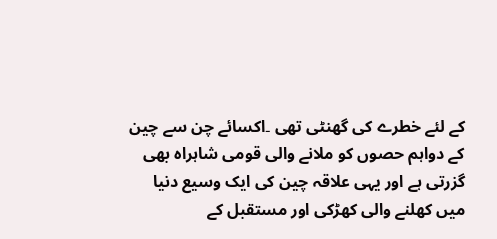کے لئے خطرے کی گھنٹی تھی ۔اکسائے چن سے چین کے دواہم حصوں کو ملانے والی قومی شاہراہ بھی گزرتی ہے اور یہی علاقہ چین کی ایک وسیع دنیا میں کھلنے والی کھڑکی اور مستقبل کے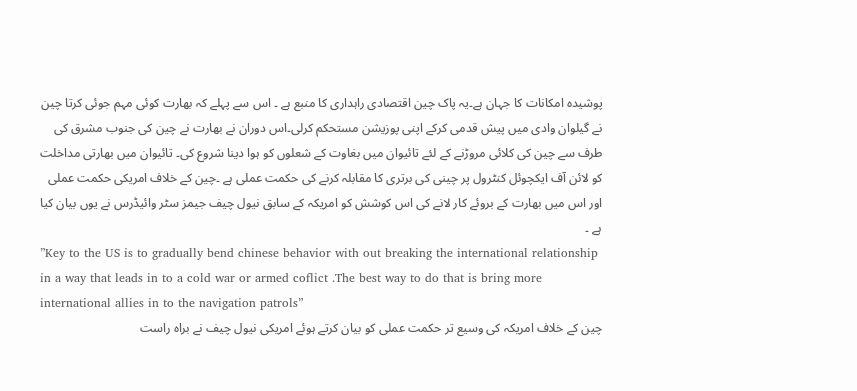پوشیدہ امکانات کا جہان ہے۔یہ پاک چین اقتصادی راہداری کا منبع ہے ۔ اس سے پہلے کہ بھارت کوئی مہم جوئی کرتا چین نے گیلوان وادی میں پیش قدمی کرکے اپنی پوزیشن مستحکم کرلی۔اس دوران نے بھارت نے چین کی جنوب مشرق کی طرف سے چین کی کلائی مروڑنے کے لئے تائیوان میں بغاوت کے شعلوں کو ہوا دینا شروع کی۔ تائیوان میں بھارتی مداخلت کو لائن آف ایکچوئل کنٹرول پر چینی کی برتری کا مقابلہ کرنے کی حکمت عملی ہے ۔چین کے خلاف امریکی حکمت عملی اور اس میں بھارت کے بروئے کار لانے کی اس کوشش کو امریکہ کے سابق نیول چیف جیمز سٹر وائیڈرس نے یوں بیان کیا ہے ۔
”Key to the US is to gradually bend chinese behavior with out breaking the international relationship in a way that leads in to a cold war or armed coflict .The best way to do that is bring more international allies in to the navigation patrols”
چین کے خلاف امریکہ کی وسیع تر حکمت عملی کو بیان کرتے ہوئے امریکی نیول چیف نے براہ راست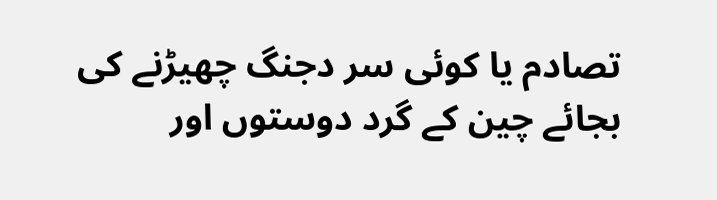تصادم یا کوئی سر دجنگ چھیڑنے کی بجائے چین کے گرد دوستوں اور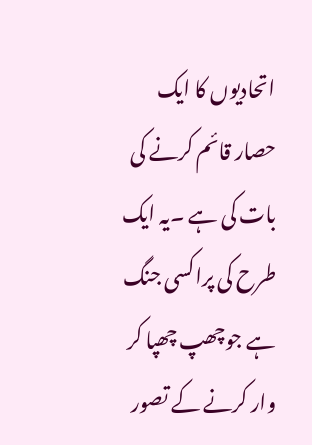اتحادیوں کا ایک حصار قائم کرنے کی بات کی ہے ۔یہ ایک طرح کی پراکسی جنگ ہے جوچھپ چھپا کر وار کرنے کے تصور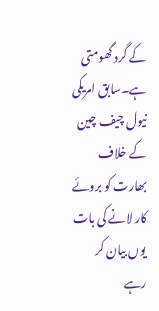کے گرد گھومتی ہے۔سابق امریکی نیول چیف چین کے خلاف بھارت کو بروئے کار لانے کی بات یوں بیان کر رہے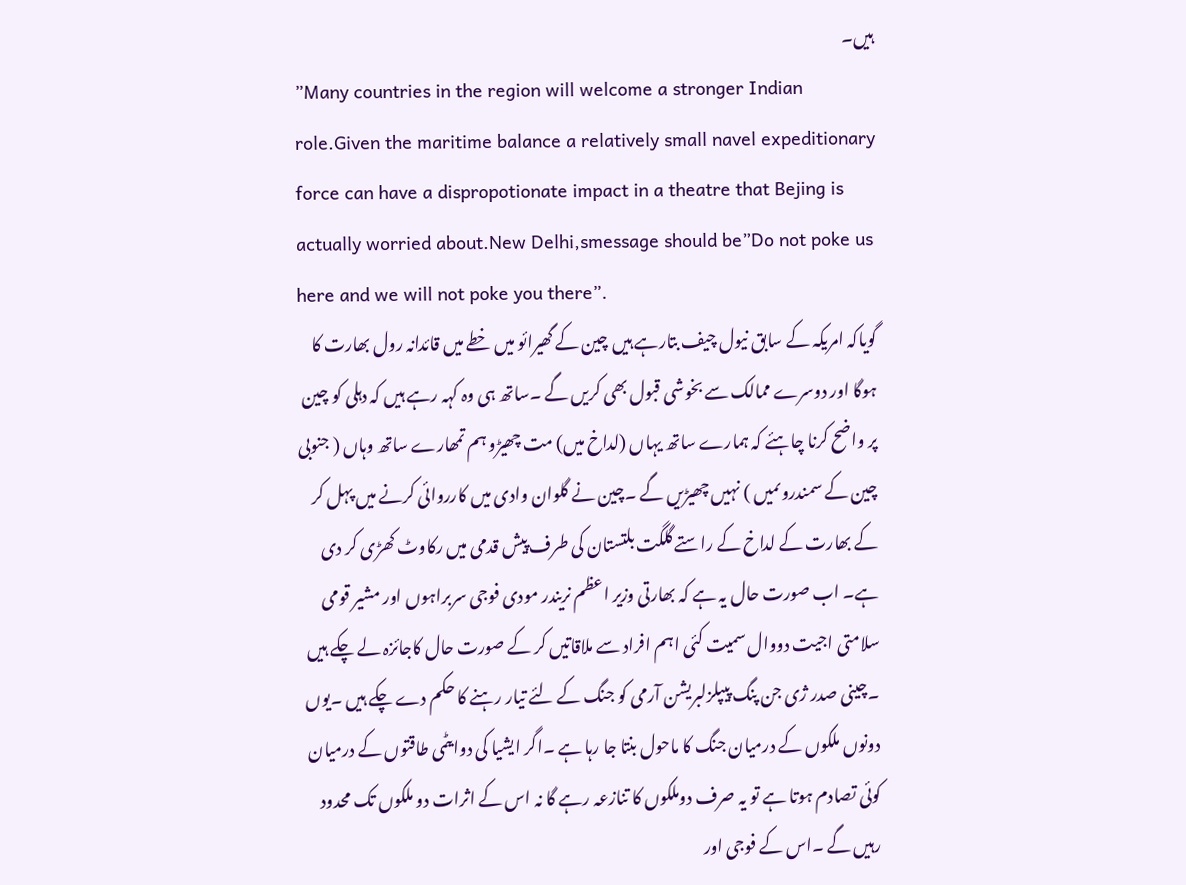ہیں۔
”Many countries in the region will welcome a stronger Indian role.Given the maritime balance a relatively small navel expeditionary force can have a dispropotionate impact in a theatre that Bejing is actually worried about.New Delhi,smessage should be”Do not poke us here and we will not poke you there”.
گویاکہ امریکہ کے سابق نیول چیف بتارہے ہیں چین کے گھیرائو میں خطے میں قائدانہ رول بھارت کا ہوگا اور دوسرے ممالک سے بخوشی قبول بھی کریں گے ۔ساتھ ہی وہ کہہ رہے ہیں کہ دہلی کو چین پر واضح کرنا چاہئے کہ ہمارے ساتھ یہاں (لداخ میں) مت چھیڑو ہم تمھارے ساتھ وہاں ( جنوبی چین کے سمندروںمیں ) نہیں چھیڑیں گے ۔چین نے گلوان وادی میں کارروائی کرنے میں پہل کر کے بھارت کے لداخ کے راستے گلگت بلتستان کی طرف پیش قدمی میں رکاوٹ کھڑی کر دی ہے۔ اب صورت حال یہ ہے کہ بھارتی وزیر اعظم نریندر مودی فوجی سربراہوں اور مشیر قومی سلامتی اجیت دووال سمیت کئی اہم افراد سے ملاقاتیں کر کے صورت حال کاجائزہ لے چکے ہیں ۔چینی صدر ژی جن پنگ پیپلزلبریشن آرمی کو جنگ کے لئے تیار رہنے کا حکم دے چکے ہیں ۔یوں دونوں ملکوں کے درمیان جنگ کا ماحول بنتا جا رہا ہے ۔اگر ایشیا کی دوایٹمی طاقتوں کے درمیان کوئی تصادم ہوتا ہے تو یہ صرف دوملکوں کا تنازعہ رہے گا نہ اس کے اثرات دو ملکوں تک محدود رہیں گے ۔اس کے فوجی اور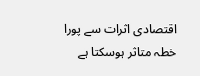اقتصادی اثرات سے پورا خطہ متاثر ہوسکتا ہے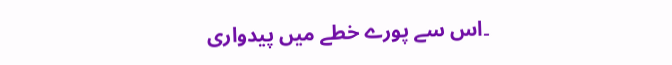۔اس سے پورے خطے میں پیدواری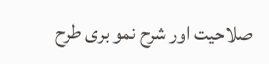صلاحیت اور شرح نمو بری طرح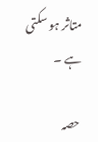متاثر ہو سکتی ہے ۔

حصہ